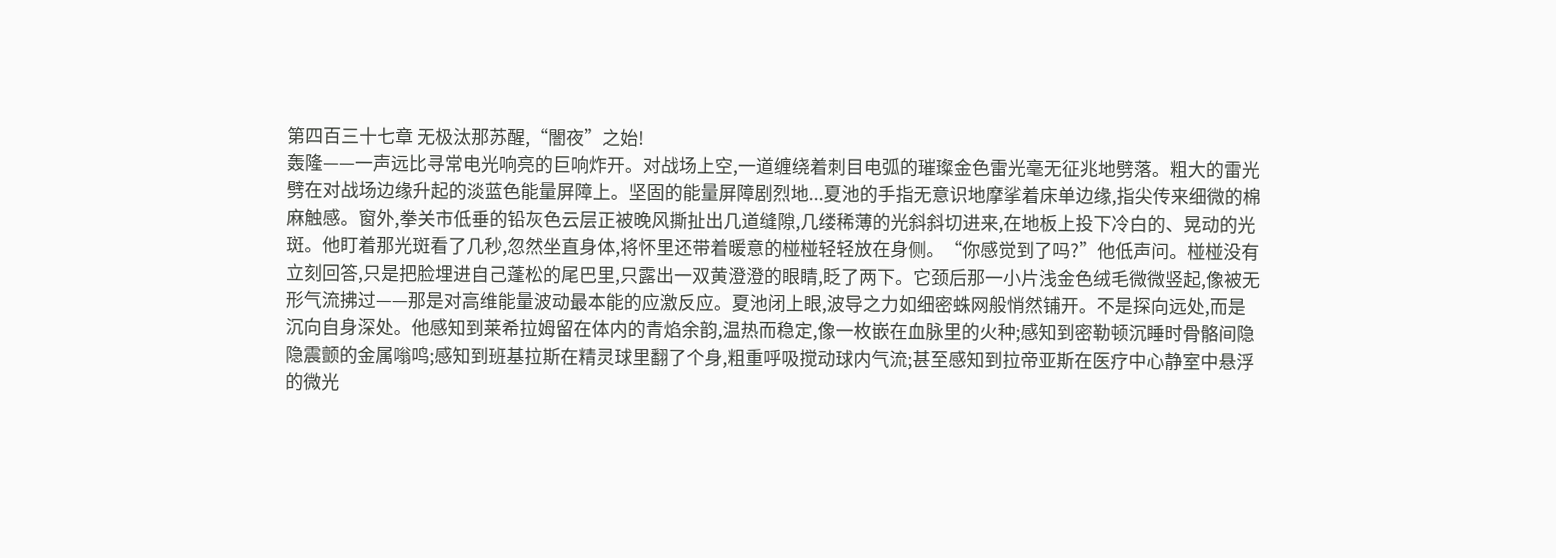第四百三十七章 无极汰那苏醒,“闇夜”之始!
轰隆——一声远比寻常电光响亮的巨响炸开。对战场上空,一道缠绕着刺目电弧的璀璨金色雷光毫无征兆地劈落。粗大的雷光劈在对战场边缘升起的淡蓝色能量屏障上。坚固的能量屏障剧烈地...夏池的手指无意识地摩挲着床单边缘,指尖传来细微的棉麻触感。窗外,拳关市低垂的铅灰色云层正被晚风撕扯出几道缝隙,几缕稀薄的光斜斜切进来,在地板上投下冷白的、晃动的光斑。他盯着那光斑看了几秒,忽然坐直身体,将怀里还带着暖意的椪椪轻轻放在身侧。“你感觉到了吗?”他低声问。椪椪没有立刻回答,只是把脸埋进自己蓬松的尾巴里,只露出一双黄澄澄的眼睛,眨了两下。它颈后那一小片浅金色绒毛微微竖起,像被无形气流拂过——那是对高维能量波动最本能的应激反应。夏池闭上眼,波导之力如细密蛛网般悄然铺开。不是探向远处,而是沉向自身深处。他感知到莱希拉姆留在体内的青焰余韵,温热而稳定,像一枚嵌在血脉里的火种;感知到密勒顿沉睡时骨骼间隐隐震颤的金属嗡鸣;感知到班基拉斯在精灵球里翻了个身,粗重呼吸搅动球内气流;甚至感知到拉帝亚斯在医疗中心静室中悬浮的微光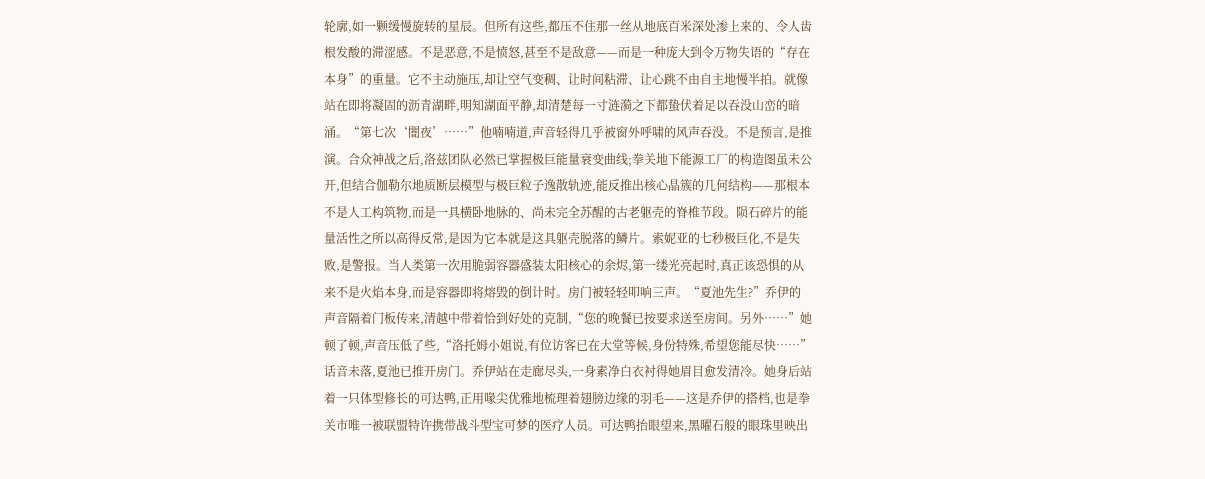轮廓,如一颗缓慢旋转的星辰。但所有这些,都压不住那一丝从地底百米深处渗上来的、令人齿根发酸的滞涩感。不是恶意,不是愤怒,甚至不是敌意——而是一种庞大到令万物失语的“存在本身”的重量。它不主动施压,却让空气变稠、让时间粘滞、让心跳不由自主地慢半拍。就像站在即将凝固的沥青湖畔,明知湖面平静,却清楚每一寸涟漪之下都蛰伏着足以吞没山峦的暗涌。“第七次‘闇夜’……”他喃喃道,声音轻得几乎被窗外呼啸的风声吞没。不是预言,是推演。合众神战之后,洛兹团队必然已掌握极巨能量衰变曲线;拳关地下能源工厂的构造图虽未公开,但结合伽勒尔地质断层模型与极巨粒子逸散轨迹,能反推出核心晶簇的几何结构——那根本不是人工构筑物,而是一具横卧地脉的、尚未完全苏醒的古老躯壳的脊椎节段。陨石碎片的能量活性之所以高得反常,是因为它本就是这具躯壳脱落的鳞片。索妮亚的七秒极巨化,不是失败,是警报。当人类第一次用脆弱容器盛装太阳核心的余烬,第一缕光亮起时,真正该恐惧的从来不是火焰本身,而是容器即将熔毁的倒计时。房门被轻轻叩响三声。“夏池先生?”乔伊的声音隔着门板传来,清越中带着恰到好处的克制,“您的晚餐已按要求送至房间。另外……”她顿了顿,声音压低了些,“洛托姆小姐说,有位访客已在大堂等候,身份特殊,希望您能尽快……”话音未落,夏池已推开房门。乔伊站在走廊尽头,一身素净白衣衬得她眉目愈发清冷。她身后站着一只体型修长的可达鸭,正用喙尖优雅地梳理着翅膀边缘的羽毛——这是乔伊的搭档,也是拳关市唯一被联盟特许携带战斗型宝可梦的医疗人员。可达鸭抬眼望来,黑曜石般的眼珠里映出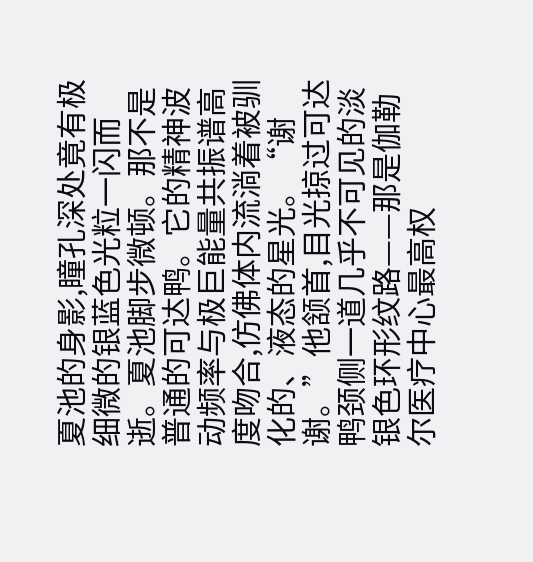夏池的身影,瞳孔深处竟有极细微的银蓝色光粒一闪而逝。夏池脚步微顿。那不是普通的可达鸭。它的精神波动频率与极巨能量共振谱高度吻合,仿佛体内流淌着被驯化的、液态的星光。“谢谢。”他颔首,目光掠过可达鸭颈侧一道几乎不可见的淡银色环形纹路——那是伽勒尔医疗中心最高权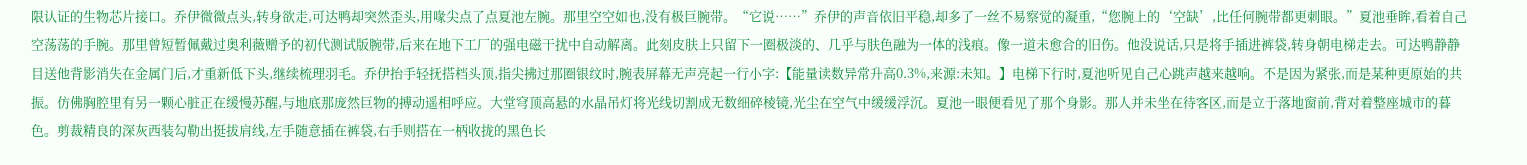限认证的生物芯片接口。乔伊微微点头,转身欲走,可达鸭却突然歪头,用喙尖点了点夏池左腕。那里空空如也,没有极巨腕带。“它说……”乔伊的声音依旧平稳,却多了一丝不易察觉的凝重,“您腕上的‘空缺’,比任何腕带都更刺眼。”夏池垂眸,看着自己空荡荡的手腕。那里曾短暂佩戴过奥利薇赠予的初代测试版腕带,后来在地下工厂的强电磁干扰中自动解离。此刻皮肤上只留下一圈极淡的、几乎与肤色融为一体的浅痕。像一道未愈合的旧伤。他没说话,只是将手插进裤袋,转身朝电梯走去。可达鸭静静目送他背影消失在金属门后,才重新低下头,继续梳理羽毛。乔伊抬手轻抚搭档头顶,指尖拂过那圈银纹时,腕表屏幕无声亮起一行小字:【能量读数异常升高0.3%,来源:未知。】电梯下行时,夏池听见自己心跳声越来越响。不是因为紧张,而是某种更原始的共振。仿佛胸腔里有另一颗心脏正在缓慢苏醒,与地底那庞然巨物的搏动遥相呼应。大堂穹顶高悬的水晶吊灯将光线切割成无数细碎棱镜,光尘在空气中缓缓浮沉。夏池一眼便看见了那个身影。那人并未坐在待客区,而是立于落地窗前,背对着整座城市的暮色。剪裁精良的深灰西装勾勒出挺拔肩线,左手随意插在裤袋,右手则搭在一柄收拢的黑色长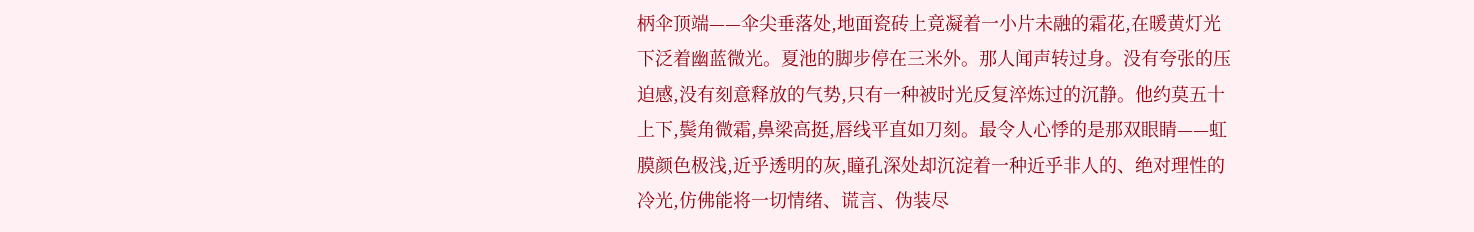柄伞顶端——伞尖垂落处,地面瓷砖上竟凝着一小片未融的霜花,在暖黄灯光下泛着幽蓝微光。夏池的脚步停在三米外。那人闻声转过身。没有夸张的压迫感,没有刻意释放的气势,只有一种被时光反复淬炼过的沉静。他约莫五十上下,鬓角微霜,鼻梁高挺,唇线平直如刀刻。最令人心悸的是那双眼睛——虹膜颜色极浅,近乎透明的灰,瞳孔深处却沉淀着一种近乎非人的、绝对理性的冷光,仿佛能将一切情绪、谎言、伪装尽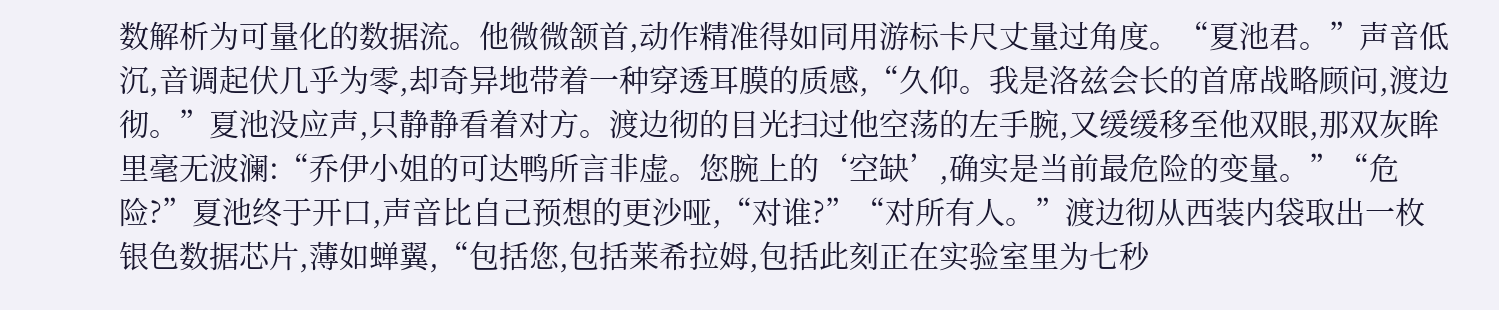数解析为可量化的数据流。他微微颔首,动作精准得如同用游标卡尺丈量过角度。“夏池君。”声音低沉,音调起伏几乎为零,却奇异地带着一种穿透耳膜的质感,“久仰。我是洛兹会长的首席战略顾问,渡边彻。”夏池没应声,只静静看着对方。渡边彻的目光扫过他空荡的左手腕,又缓缓移至他双眼,那双灰眸里毫无波澜:“乔伊小姐的可达鸭所言非虚。您腕上的‘空缺’,确实是当前最危险的变量。”“危险?”夏池终于开口,声音比自己预想的更沙哑,“对谁?”“对所有人。”渡边彻从西装内袋取出一枚银色数据芯片,薄如蝉翼,“包括您,包括莱希拉姆,包括此刻正在实验室里为七秒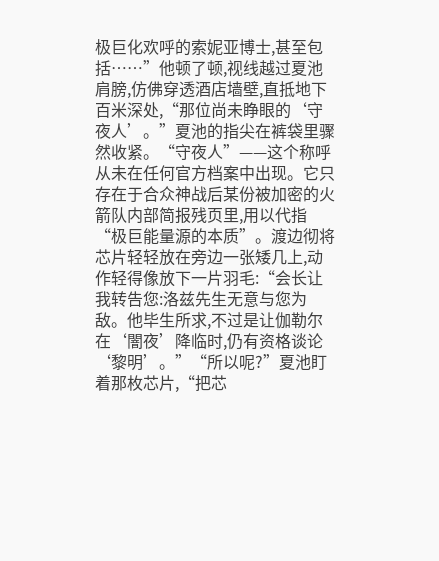极巨化欢呼的索妮亚博士,甚至包括……”他顿了顿,视线越过夏池肩膀,仿佛穿透酒店墙壁,直抵地下百米深处,“那位尚未睁眼的‘守夜人’。”夏池的指尖在裤袋里骤然收紧。“守夜人”——这个称呼从未在任何官方档案中出现。它只存在于合众神战后某份被加密的火箭队内部简报残页里,用以代指“极巨能量源的本质”。渡边彻将芯片轻轻放在旁边一张矮几上,动作轻得像放下一片羽毛:“会长让我转告您:洛兹先生无意与您为敌。他毕生所求,不过是让伽勒尔在‘闇夜’降临时,仍有资格谈论‘黎明’。”“所以呢?”夏池盯着那枚芯片,“把芯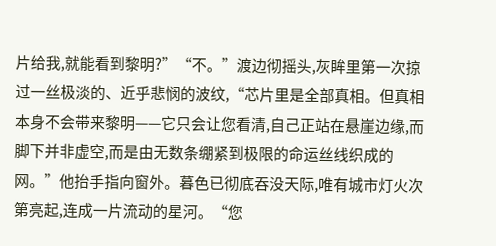片给我,就能看到黎明?”“不。”渡边彻摇头,灰眸里第一次掠过一丝极淡的、近乎悲悯的波纹,“芯片里是全部真相。但真相本身不会带来黎明——它只会让您看清,自己正站在悬崖边缘,而脚下并非虚空,而是由无数条绷紧到极限的命运丝线织成的网。”他抬手指向窗外。暮色已彻底吞没天际,唯有城市灯火次第亮起,连成一片流动的星河。“您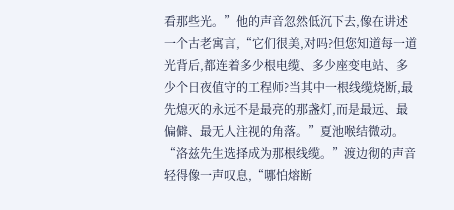看那些光。”他的声音忽然低沉下去,像在讲述一个古老寓言,“它们很美,对吗?但您知道每一道光背后,都连着多少根电缆、多少座变电站、多少个日夜值守的工程师?当其中一根线缆烧断,最先熄灭的永远不是最亮的那盏灯,而是最远、最偏僻、最无人注视的角落。”夏池喉结微动。“洛兹先生选择成为那根线缆。”渡边彻的声音轻得像一声叹息,“哪怕熔断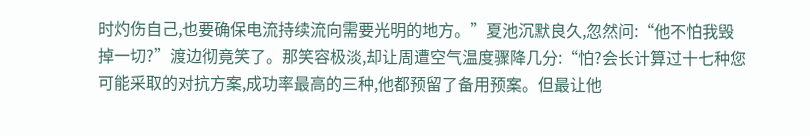时灼伤自己,也要确保电流持续流向需要光明的地方。”夏池沉默良久,忽然问:“他不怕我毁掉一切?”渡边彻竟笑了。那笑容极淡,却让周遭空气温度骤降几分:“怕?会长计算过十七种您可能采取的对抗方案,成功率最高的三种,他都预留了备用预案。但最让他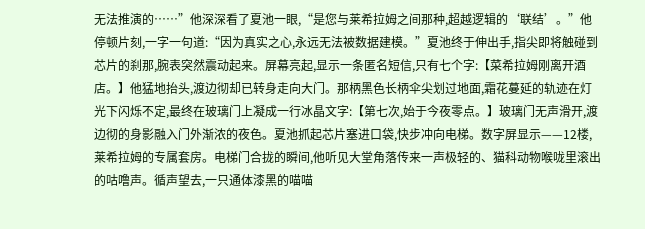无法推演的……”他深深看了夏池一眼,“是您与莱希拉姆之间那种,超越逻辑的‘联结’。”他停顿片刻,一字一句道:“因为真实之心,永远无法被数据建模。”夏池终于伸出手,指尖即将触碰到芯片的刹那,腕表突然震动起来。屏幕亮起,显示一条匿名短信,只有七个字:【菜希拉姆刚离开酒店。】他猛地抬头,渡边彻却已转身走向大门。那柄黑色长柄伞尖划过地面,霜花蔓延的轨迹在灯光下闪烁不定,最终在玻璃门上凝成一行冰晶文字:【第七次,始于今夜零点。】玻璃门无声滑开,渡边彻的身影融入门外渐浓的夜色。夏池抓起芯片塞进口袋,快步冲向电梯。数字屏显示——12楼,莱希拉姆的专属套房。电梯门合拢的瞬间,他听见大堂角落传来一声极轻的、猫科动物喉咙里滚出的咕噜声。循声望去,一只通体漆黑的喵喵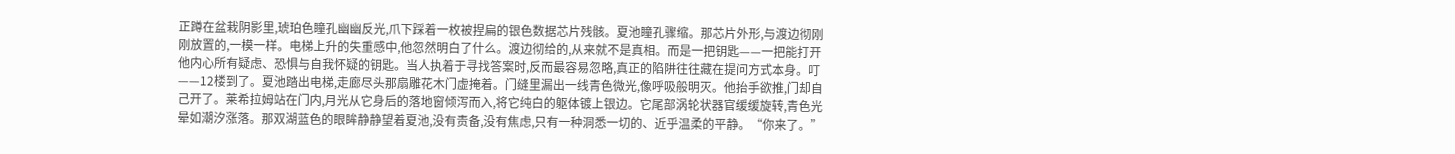正蹲在盆栽阴影里,琥珀色瞳孔幽幽反光,爪下踩着一枚被捏扁的银色数据芯片残骸。夏池瞳孔骤缩。那芯片外形,与渡边彻刚刚放置的,一模一样。电梯上升的失重感中,他忽然明白了什么。渡边彻给的,从来就不是真相。而是一把钥匙——一把能打开他内心所有疑虑、恐惧与自我怀疑的钥匙。当人执着于寻找答案时,反而最容易忽略,真正的陷阱往往藏在提问方式本身。叮——12楼到了。夏池踏出电梯,走廊尽头那扇雕花木门虚掩着。门缝里漏出一线青色微光,像呼吸般明灭。他抬手欲推,门却自己开了。莱希拉姆站在门内,月光从它身后的落地窗倾泻而入,将它纯白的躯体镀上银边。它尾部涡轮状器官缓缓旋转,青色光晕如潮汐涨落。那双湖蓝色的眼眸静静望着夏池,没有责备,没有焦虑,只有一种洞悉一切的、近乎温柔的平静。“你来了。”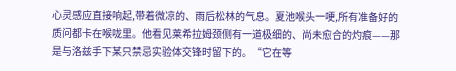心灵感应直接响起,带着微凉的、雨后松林的气息。夏池喉头一哽,所有准备好的质问都卡在喉咙里。他看见莱希拉姆颈侧有一道极细的、尚未愈合的灼痕——那是与洛兹手下某只禁忌实验体交锋时留下的。“它在等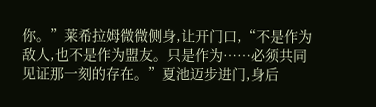你。”莱希拉姆微微侧身,让开门口,“不是作为敌人,也不是作为盟友。只是作为……必须共同见证那一刻的存在。”夏池迈步进门,身后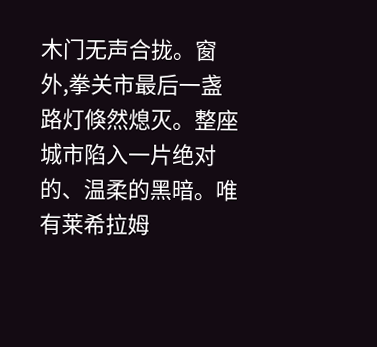木门无声合拢。窗外,拳关市最后一盏路灯倏然熄灭。整座城市陷入一片绝对的、温柔的黑暗。唯有莱希拉姆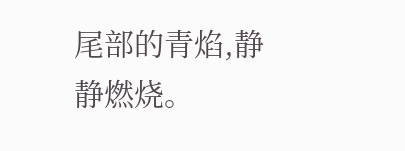尾部的青焰,静静燃烧。